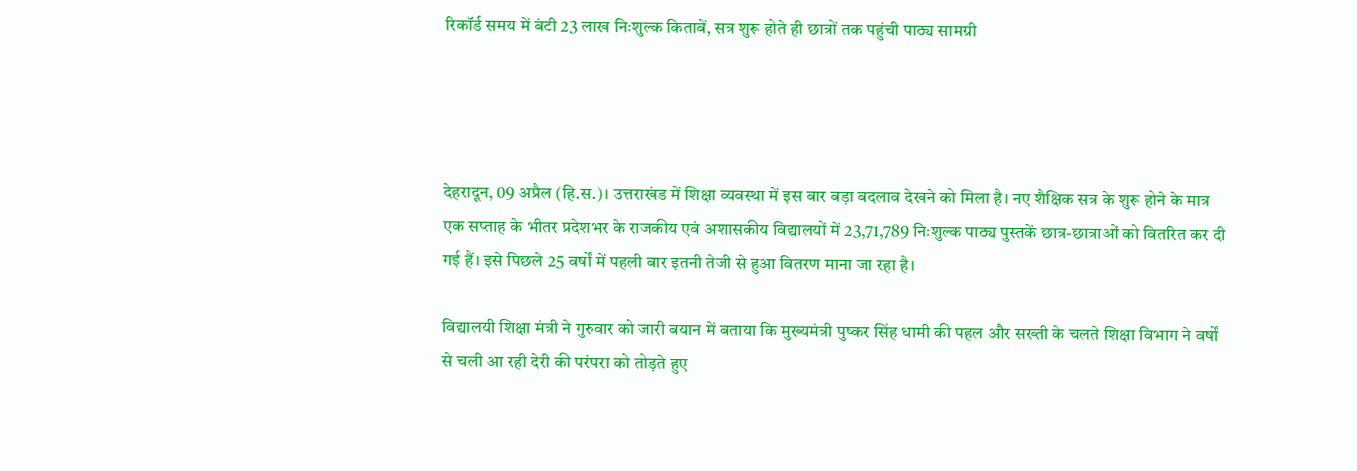रिकॉर्ड समय में बंटी 23 लाख निःशुल्क किताबें, सत्र शुरू होते ही छात्रों तक पहुंची पाठ्य सामग्री




देहरादून, 09 अप्रैल (हि.स.)। उत्तराखंड में शिक्षा व्यवस्था में इस बार बड़ा बदलाव देखने को मिला है। नए शैक्षिक सत्र के शुरू होने के मात्र एक सप्ताह के भीतर प्रदेशभर के राजकीय एवं अशासकीय विद्यालयों में 23,71,789 निःशुल्क पाठ्य पुस्तकें छात्र-छात्राओं को वितरित कर दी गई हैं। इसे पिछले 25 वर्षों में पहली बार इतनी तेजी से हुआ वितरण माना जा रहा है।

विद्यालयी शिक्षा मंत्री ने गुरुवार को जारी बयान में बताया कि मुख्यमंत्री पुष्कर सिंह धामी की पहल और सख्ती के चलते शिक्षा विभाग ने वर्षों से चली आ रही देरी की परंपरा को तोड़ते हुए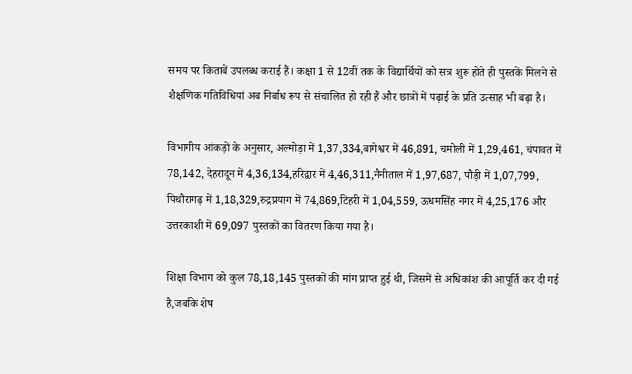समय पर किताबें उपलब्ध कराई हैं। कक्षा 1 से 12वीं तक के विद्यार्थियों को सत्र शुरू होते ही पुस्तकें मिलने से शैक्षणिक गतिविधियां अब निर्बाध रूप से संचालित हो रही हैं और छात्रों में पढ़ाई के प्रति उत्साह भी बढ़ा है।

विभागीय आंकड़ों के अनुसार, अल्मोड़ा में 1,37,334,बागेश्वर में 46,891, चमोली में 1,29,461, चंपावत में 78,142, देहरादून में 4,36,134,हरिद्वार में 4,46,311,नैनीताल में 1,97,687, पौड़ी में 1,07,799, पिथौरागढ़ में 1,18,329,रुद्रप्रयाग में 74,869,टिहरी में 1,04,559, ऊधमसिंह नगर में 4,25,176 और उत्तरकाशी में 69,097 पुस्तकों का वितरण किया गया है।

शिक्षा विभाग को कुल 78,18,145 पुस्तकों की मांग प्राप्त हुई थी, जिसमें से अधिकांश की आपूर्ति कर दी गई है,जबकि शेष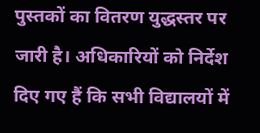पुस्तकों का वितरण युद्धस्तर पर जारी है। अधिकारियों को निर्देश दिए गए हैं कि सभी विद्यालयों में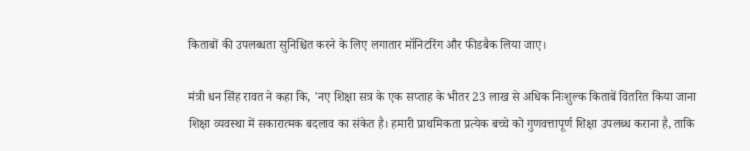किताबों की उपलब्धता सुनिश्चित करने के लिए लगातार मॉनिटरिंग और फीडबैक लिया जाए।

मंत्री धन सिंह रावत ने कहा कि, 'नए शिक्षा सत्र के एक सप्ताह के भीतर 23 लाख से अधिक निःशुल्क किताबें वितरित किया जाना शिक्षा व्यवस्था में सकारात्मक बदलाव का संकेत है। हमारी प्राथमिकता प्रत्येक बच्चे को गुणवत्तापूर्ण शिक्षा उपलब्ध कराना है, ताकि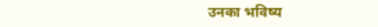उनका भविष्य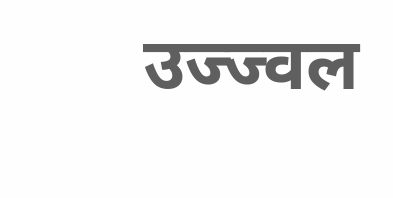उज्ज्वल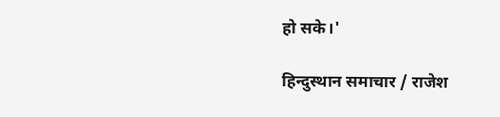हो सके।'

हिन्दुस्थान समाचार / राजेश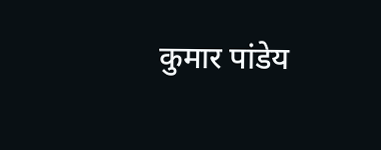कुमार पांडेय